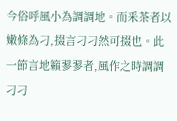今俗呼風小為調調地。而釆茶者以嫩條為刁,掇言刁刁然可掇也。此一節言地籟翏翏者,風作之時調調刁刁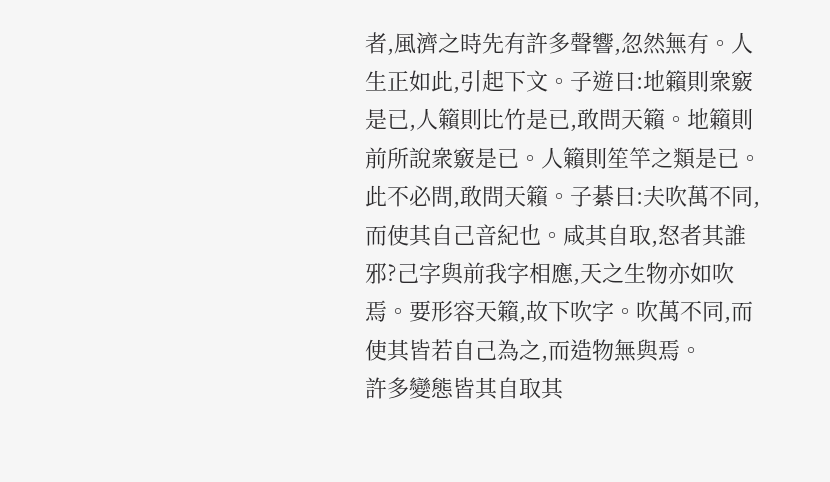者,風濟之時先有許多聲響,忽然無有。人生正如此,引起下文。子遊曰:地籟則衆竅是已,人籟則比竹是已,敢問天籟。地籟則前所說衆竅是已。人籟則笙竿之類是已。此不必問,敢問天籟。子綦曰:夫吹萬不同,而使其自己音紀也。咸其自取,怒者其誰邪?己字與前我字相應,天之生物亦如吹焉。要形容天籟,故下吹字。吹萬不同,而使其皆若自己為之,而造物無與焉。
許多變態皆其自取其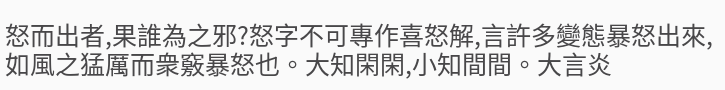怒而出者,果誰為之邪?怒字不可專作喜怒解,言許多變態暴怒出來,如風之猛厲而衆竅暴怒也。大知閑閑,小知間間。大言炎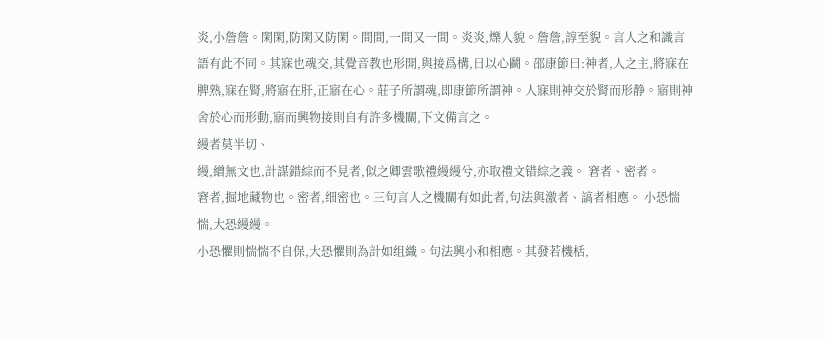炎,小詹詹。閑閑,防閑又防閑。間間,一間又一間。炎炎,爍人貌。詹詹,諄至貎。言人之和識言語有此不同。其寐也魂交,其覺音教也形開,與接爲構,日以心鬬。邵康節曰:神者,人之主,將寐在脾熟,寐在腎,將寤在肝,正寤在心。莊子所謂魂,即康節所謂神。人寐則神交於腎而形静。寤則神舍於心而形動,寤而興物接則自有許多機關,下文備言之。
縵者莫半切、
縵,繒無文也,計謀錯綜而不見者,似之卿雲歌禮縵縵兮,亦取禮文错綜之義。 窘者、密者。
窘者,掘地藏物也。密者,细密也。三句言人之機關有如此者,句法與激者、謞者相應。 小恐惴惴,大恐縵縵。
小恐懼則惴惴不自保,大恐懼則為計如组織。句法興小和相應。其發若機栝,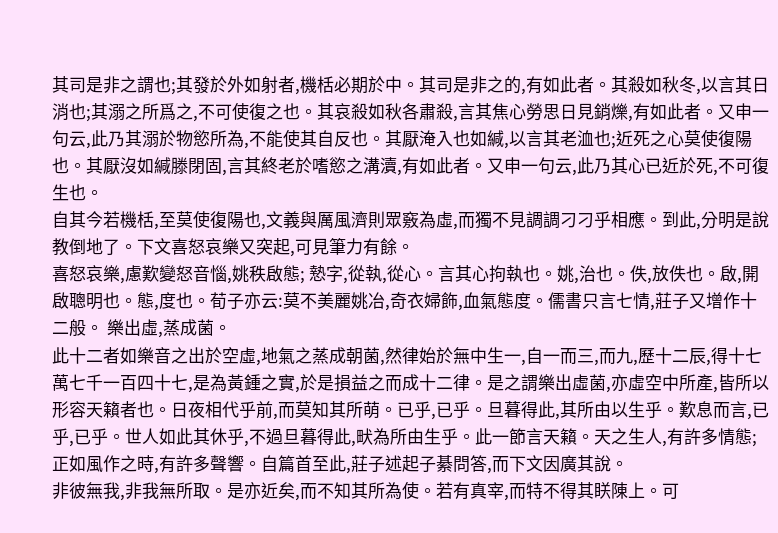其司是非之謂也;其發於外如射者,機栝必期於中。其司是非之的,有如此者。其殺如秋冬,以言其日消也;其溺之所爲之,不可使復之也。其哀殺如秋各肅殺,言其焦心勞思日見銷爍,有如此者。又申一句云,此乃其溺於物慾所為,不能使其自反也。其厭淹入也如緘,以言其老洫也;近死之心莫使復陽也。其厭沒如緘滕閉固,言其終老於嗜慾之溝瀆,有如此者。又申一句云,此乃其心已近於死,不可復生也。
自其今若機栝,至莫使復陽也,文義與厲風濟則眾竅為虛,而獨不見調調刁刁乎相應。到此,分明是說教倒地了。下文喜怒哀樂又突起,可見筆力有餘。
喜怒哀樂,慮歎變怒音惱,姚秩啟態; 慹字,從執,從心。言其心拘執也。姚,治也。佚,放佚也。啟,開啟聰明也。態,度也。荀子亦云:莫不美麗姚冶,奇衣婦飾,血氣態度。儒書只言七情,莊子又增作十二般。 樂出虛,蒸成菌。
此十二者如樂音之出於空虛,地氣之蒸成朝菌,然律始於無中生一,自一而三,而九,歷十二辰,得十七萬七千一百四十七,是為黃鍾之實,於是損益之而成十二律。是之謂樂出虛菌,亦虛空中所產,皆所以形容天籟者也。日夜相代乎前,而莫知其所萌。已乎,已乎。旦暮得此,其所由以生乎。歎息而言,已乎,已乎。世人如此其休乎,不過旦暮得此,畎為所由生乎。此一節言天籟。天之生人,有許多情態;正如風作之時,有許多聲響。自篇首至此,莊子述起子綦問答,而下文因廣其說。
非彼無我,非我無所取。是亦近矣,而不知其所為使。若有真宰,而特不得其眹陳上。可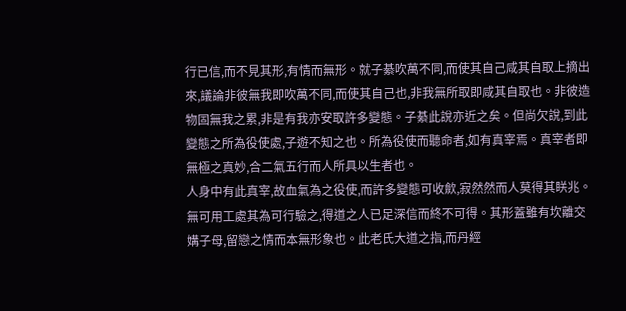行已信,而不見其形,有情而無形。就子綦吹萬不同,而使其自己咸其自取上摘出來,議論非彼無我即吹萬不同,而使其自己也,非我無所取即咸其自取也。非彼造物固無我之累,非是有我亦安取許多變態。子綦此說亦近之矣。但尚欠說,到此變態之所為役使處,子遊不知之也。所為役使而聽命者,如有真宰焉。真宰者即無極之真妙,合二氣五行而人所具以生者也。
人身中有此真宰,故血氣為之役使,而許多變態可收歛,寂然然而人莫得其眹兆。無可用工處其為可行驗之,得道之人已足深信而終不可得。其形蓋雖有坎離交媾子母,留戀之情而本無形象也。此老氏大道之指,而丹經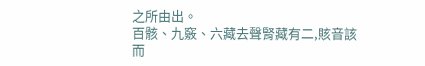之所由出。
百骸、九竅、六藏去聲腎藏有二,賅音該而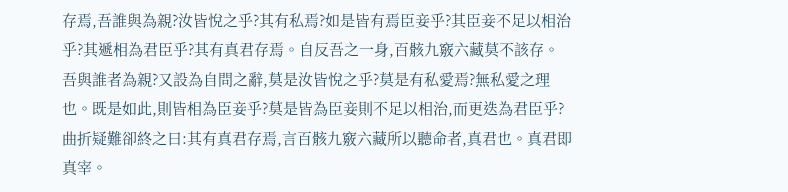存焉,吾誰與為親?汝皆悅之乎?其有私焉?如是皆有焉臣妾乎?其臣妾不足以相治乎?其遞相為君臣乎?其有真君存焉。自反吾之一身,百骸九竅六藏莫不該存。吾與誰者為親?又設為自問之辭,莫是汝皆悅之乎?莫是有私愛焉?無私愛之理也。既是如此,則皆相為臣妾乎?莫是皆為臣妾則不足以相治,而更迭為君臣乎?曲折疑難卻終之曰:其有真君存焉,言百骸九竅六藏所以聽命者,真君也。真君即真宰。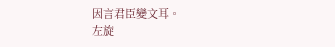因言君臣變文耳。
左旋